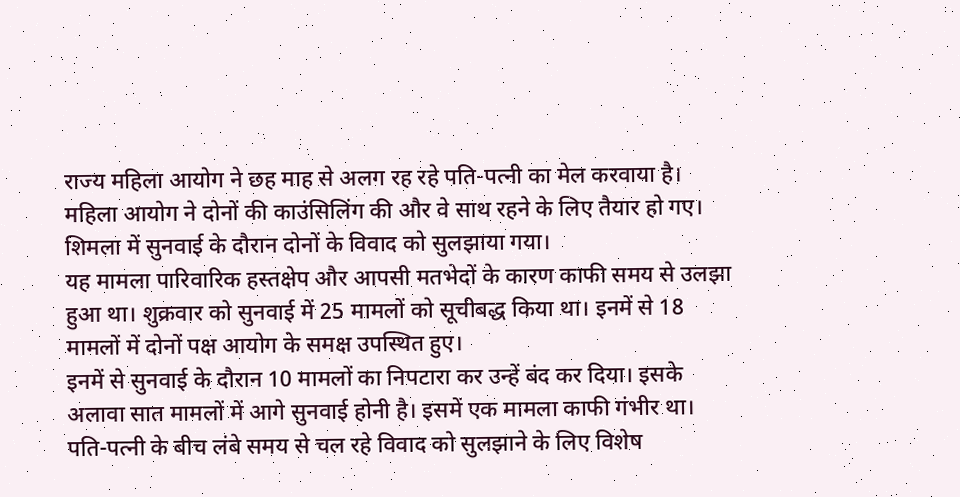राज्य महिला आयोग ने छह माह से अलग रह रहे पति-पत्नी का मेल करवाया है। महिला आयोग ने दोनों की काउंसिलिंग की और वे साथ रहने के लिए तैयार हो गए। शिमला में सुनवाई के दौरान दोनों के विवाद को सुलझाया गया।
यह मामला पारिवारिक हस्तक्षेप और आपसी मतभेदों के कारण काफी समय से उलझा हुआ था। शुक्रवार को सुनवाई में 25 मामलों को सूचीबद्ध किया था। इनमें से 18 मामलों में दोनों पक्ष आयोग के समक्ष उपस्थित हुए।
इनमें से सुनवाई के दौरान 10 मामलों का निपटारा कर उन्हें बंद कर दिया। इसके अलावा सात मामलों में आगे सुनवाई होनी है। इसमें एक मामला काफी गंभीर था। पति-पत्नी के बीच लंबे समय से चल रहे विवाद को सुलझाने के लिए विशेष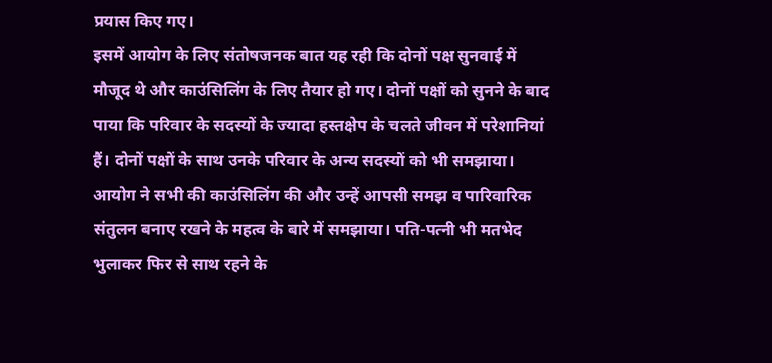प्रयास किए गए।
इसमें आयोग के लिए संतोषजनक बात यह रही कि दोनों पक्ष सुनवाई में मौजूद थे और काउंसिलिंग के लिए तैयार हो गए। दोनों पक्षों को सुनने के बाद पाया कि परिवार के सदस्यों के ज्यादा हस्तक्षेप के चलते जीवन में परेशानियां हैं। दोनों पक्षों के साथ उनके परिवार के अन्य सदस्यों को भी समझाया।
आयोग ने सभी की काउंसिलिंग की और उन्हें आपसी समझ व पारिवारिक संतुलन बनाए रखने के महत्व के बारे में समझाया। पति-पत्नी भी मतभेद भुलाकर फिर से साथ रहने के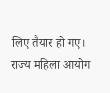लिए तैयार हो गए।
राज्य महिला आयोग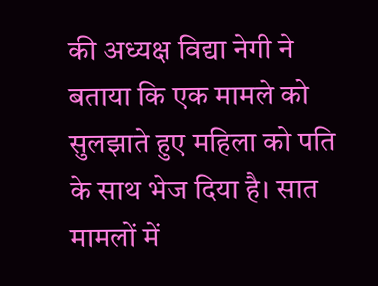की अध्यक्ष विद्या नेगी ने बताया कि एक मामले को सुलझाते हुए महिला को पति के साथ भेज दिया है। सात मामलों में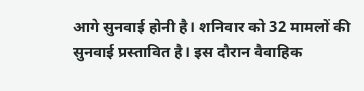आगे सुनवाई होनी है। शनिवार को 32 मामलों की सुनवाई प्रस्तावित है। इस दौरान वैवाहिक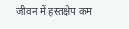जीवन में हस्तक्षेप कम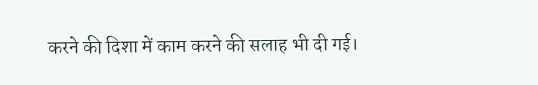करने की दिशा में काम करने की सलाह भी दी गई।